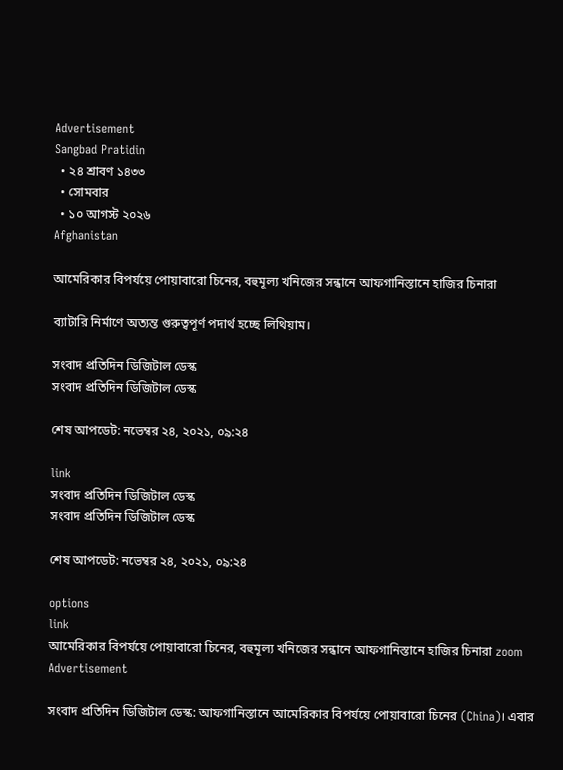Advertisement
Sangbad Pratidin
  • ২৪ শ্রাবণ ১৪৩৩
  • সোমবার
  • ১০ আগস্ট ২০২৬
Afghanistan

আমেরিকার বিপর্যয়ে পোয়াবারো চিনের, বহুমূল্য খনিজের সন্ধানে আফগানিস্তানে হাজির চিনারা

ব্যাটারি নির্মাণে অত্যন্ত গুরুত্বপূর্ণ পদার্থ হচ্ছে লিথিয়াম।

সংবাদ প্রতিদিন ডিজিটাল ডেস্ক
সংবাদ প্রতিদিন ডিজিটাল ডেস্ক

শেষ আপডেট: নভেম্বর ২৪, ২০২১, ০৯:২৪

link
সংবাদ প্রতিদিন ডিজিটাল ডেস্ক
সংবাদ প্রতিদিন ডিজিটাল ডেস্ক

শেষ আপডেট: নভেম্বর ২৪, ২০২১, ০৯:২৪

options
link
আমেরিকার বিপর্যয়ে পোয়াবারো চিনের, বহুমূল্য খনিজের সন্ধানে আফগানিস্তানে হাজির চিনারা zoom
Advertisement

সংবাদ প্রতিদিন ডিজিটাল ডেস্ক: আফগানিস্তানে আমেরিকার বিপর্যয়ে পোয়াবারো চিনের (China)। এবার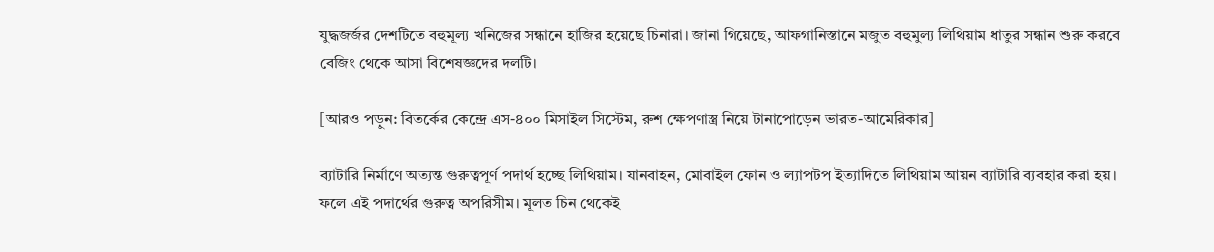যুদ্ধজর্জর দেশটিতে বহুমূল্য খনিজের সন্ধানে হাজির হয়েছে চিনারা। জানা গিয়েছে, আফগানিস্তানে মজুত বহুমুল্য লিথিয়াম ধাতুর সন্ধান শুরু করবে বেজিং থেকে আসা বিশেষজ্ঞদের দলটি।

[আরও পড়ুন: বিতর্কের কেন্দ্রে এস-৪০০ মিসাইল সিস্টেম, রুশ ক্ষেপণাস্ত্র নিয়ে টানাপোড়েন ভারত-আমেরিকার]

ব্যাটারি নির্মাণে অত্যন্ত গুরুত্বপূর্ণ পদার্থ হচ্ছে লিথিয়াম। যানবাহন, মোবাইল ফোন ও ল্যাপটপ ইত্যাদিতে লিথিয়াম আয়ন ব্যাটারি ব্যবহার করা হয়। ফলে এই পদার্থের গুরুত্ব অপরিসীম। মূলত চিন থেকেই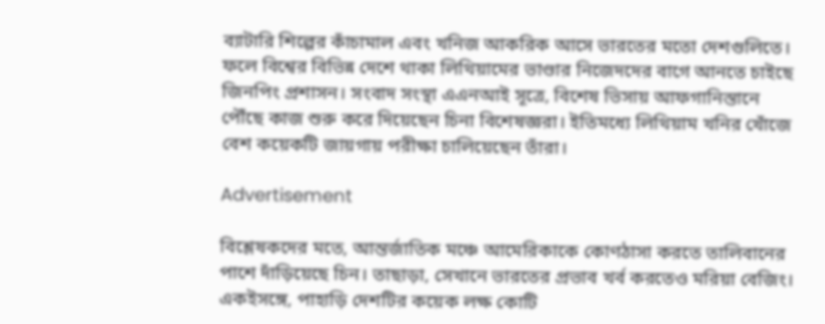ব্যাটারি শিল্পের কাঁচামাল এবং খনিজ আকরিক আসে ভারতের মতো দেশগুলিতে। ফলে বিশ্বের বিভিন্ন দেশে থাকা লিথিয়ামের ভাণ্ডার নিজেদদের বাগে আনতে চাইছে জিনপিং প্রশাসন। সংবাদ সংস্থা এএনআই সূত্রে, বিশেষ ভিসায় আফগানিস্তানে পৌঁছে কাজ শুরু করে দিয়েছেন চিনা বিশেষজ্ঞরা। ইতিমধ্যে লিথিয়াম খনির খোঁজে বেশ কয়েকটি জায়গায় পরীক্ষা চালিয়েছেন তাঁরা।

Advertisement

বিশ্লেষকদের মতে, আন্তর্জাতিক মঞ্চে আমেরিকাকে কোণঠাসা করতে তালিবানের পাশে দাঁড়িয়েছে চিন। তাছাড়া, সেখানে ভারতের প্রভাব খর্ব করতেও মরিয়া বেজিং। একইসঙ্গে, পাহাড়ি দেশটির কয়েক লক্ষ কোটি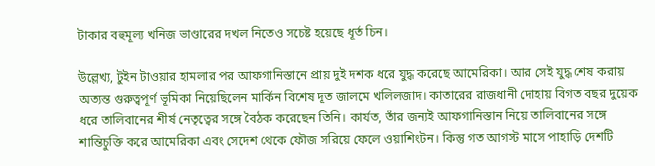টাকার বহুমূল্য খনিজ ভাণ্ডারের দখল নিতেও সচেষ্ট হয়েছে ধূর্ত চিন।

উল্লেখ্য, টুইন টাওয়ার হামলার পর আফগানিস্তানে প্রায় দুই দশক ধরে যুদ্ধ করেছে আমেরিকা। আর সেই যুদ্ধ শেষ করায় অত্যন্ত গুরুত্বপূর্ণ ভূমিকা নিয়েছিলেন মার্কিন বিশেষ দূত জালমে খলিলজাদ। কাতারের রাজধানী দোহায় বিগত বছর দুয়েক ধরে তালিবানের শীর্ষ নেতৃত্বের সঙ্গে বৈঠক করেছেন তিনি। কার্যত, তাঁর জন্যই আফগানিস্তান নিয়ে তালিবানের সঙ্গে শান্তিচুক্তি করে আমেরিকা এবং সেদেশ থেকে ফৌজ সরিয়ে ফেলে ওয়াশিংটন। কিন্তু গত আগস্ট মাসে পাহাড়ি দেশটি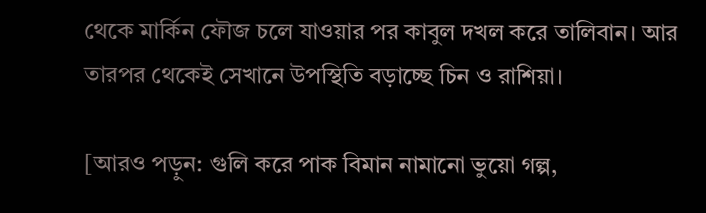থেকে মার্কিন ফৌজ চলে যাওয়ার পর কাবুল দখল করে তালিবান। আর তারপর থেকেই সেখানে উপস্থিতি বড়াচ্ছে চিন ও রাশিয়া।

[আরও পড়ুন: গুলি করে পাক বিমান নামানো ভুয়ো গল্প,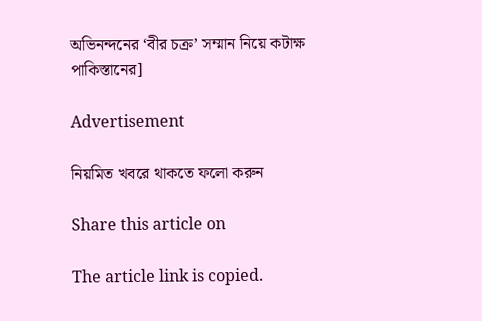অভিনন্দনের ‘বীর চক্র’ সম্মান নিয়ে কটাক্ষ পাকিস্তানের]

Advertisement

নিয়মিত খবরে থাকতে ফলো করুন

Share this article on

The article link is copied.